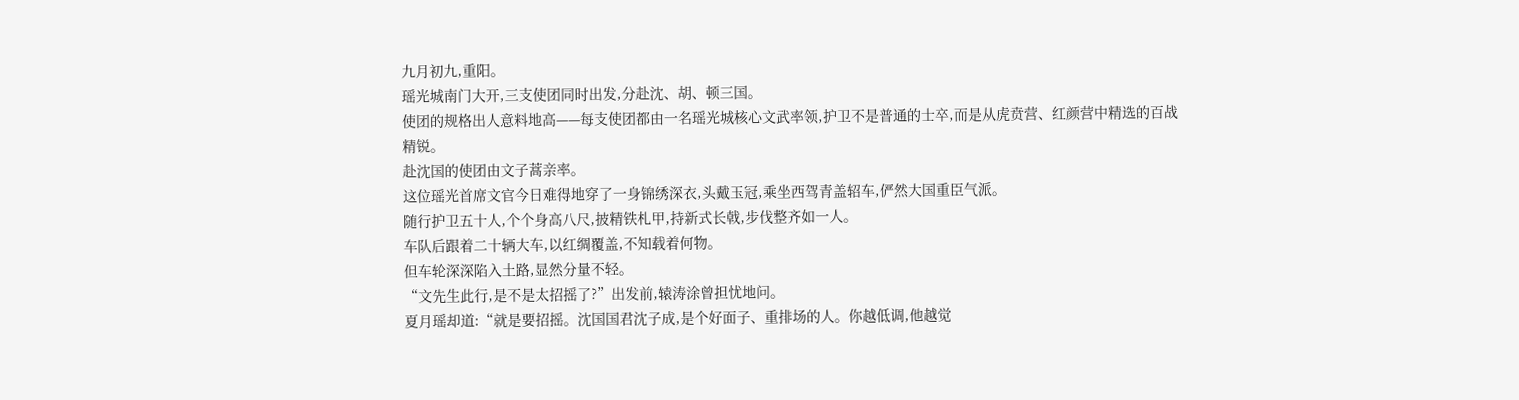九月初九,重阳。
瑶光城南门大开,三支使团同时出发,分赴沈、胡、顿三国。
使团的规格出人意料地高——每支使团都由一名瑶光城核心文武率领,护卫不是普通的士卒,而是从虎贲营、红颜营中精选的百战精锐。
赴沈国的使团由文子蒿亲率。
这位瑶光首席文官今日难得地穿了一身锦绣深衣,头戴玉冠,乘坐西驾青盖轺车,俨然大国重臣气派。
随行护卫五十人,个个身高八尺,披精铁札甲,持新式长戟,步伐整齐如一人。
车队后跟着二十辆大车,以红绸覆盖,不知载着何物。
但车轮深深陷入土路,显然分量不轻。
“文先生此行,是不是太招摇了?”出发前,辕涛涂曾担忧地问。
夏月瑶却道:“就是要招摇。沈国国君沈子成,是个好面子、重排场的人。你越低调,他越觉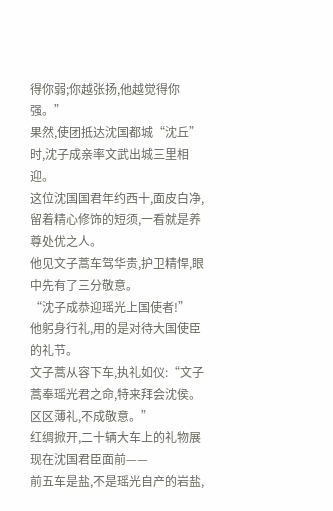得你弱;你越张扬,他越觉得你强。”
果然,使团抵达沈国都城“沈丘”时,沈子成亲率文武出城三里相迎。
这位沈国国君年约西十,面皮白净,留着精心修饰的短须,一看就是养尊处优之人。
他见文子蒿车驾华贵,护卫精悍,眼中先有了三分敬意。
“沈子成恭迎瑶光上国使者!”
他躬身行礼,用的是对待大国使臣的礼节。
文子蒿从容下车,执礼如仪:“文子蒿奉瑶光君之命,特来拜会沈侯。区区薄礼,不成敬意。”
红绸掀开,二十辆大车上的礼物展现在沈国君臣面前——
前五车是盐,不是瑶光自产的岩盐,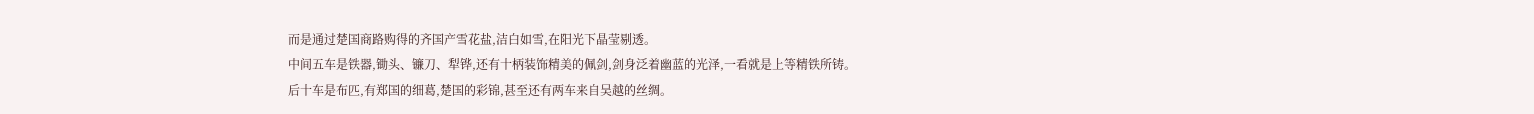而是通过楚国商路购得的齐国产雪花盐,洁白如雪,在阳光下晶莹剔透。
中间五车是铁器,锄头、镰刀、犁铧,还有十柄装饰精美的佩剑,剑身泛着幽蓝的光泽,一看就是上等精铁所铸。
后十车是布匹,有郑国的细葛,楚国的彩锦,甚至还有两车来自吴越的丝绸。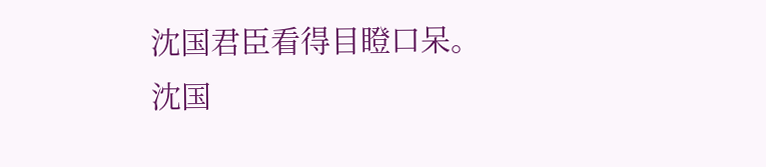沈国君臣看得目瞪口呆。
沈国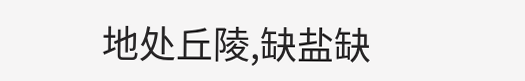地处丘陵,缺盐缺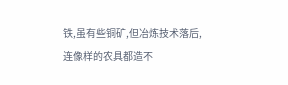铁,虽有些铜矿,但冶炼技术落后,连像样的农具都造不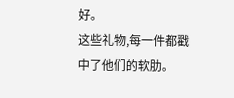好。
这些礼物,每一件都戳中了他们的软肋。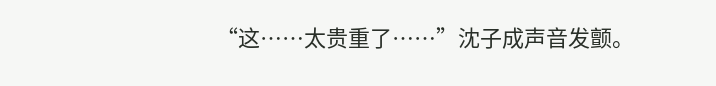“这……太贵重了……”沈子成声音发颤。